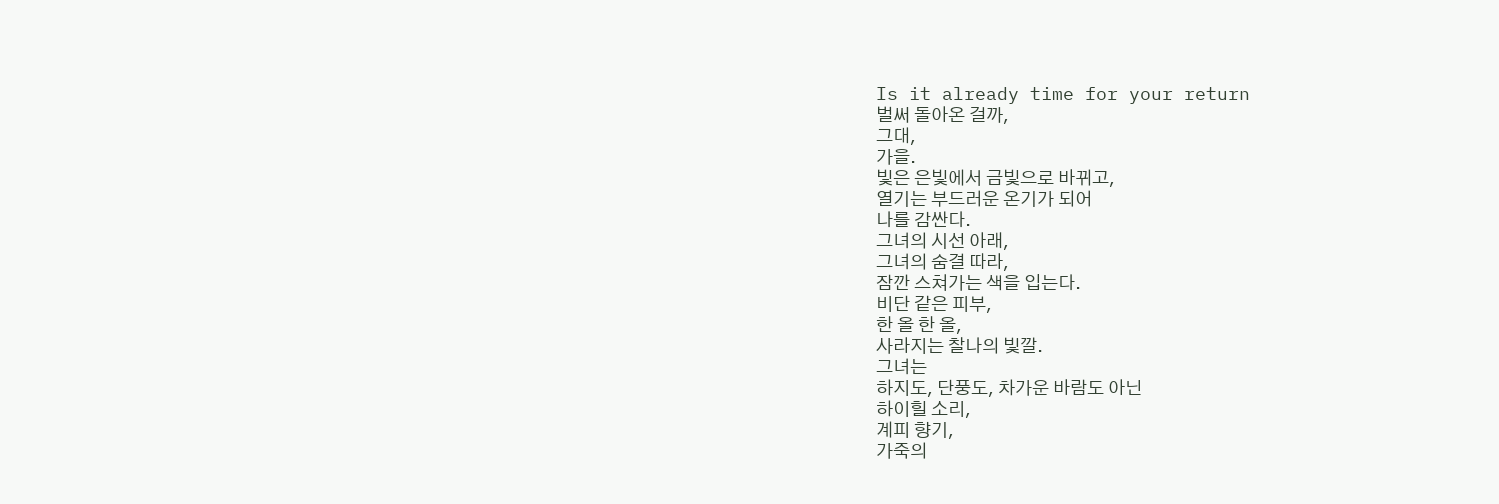Is it already time for your return
벌써 돌아온 걸까,
그대,
가을.
빛은 은빛에서 금빛으로 바뀌고,
열기는 부드러운 온기가 되어
나를 감싼다.
그녀의 시선 아래,
그녀의 숨결 따라,
잠깐 스쳐가는 색을 입는다.
비단 같은 피부,
한 올 한 올,
사라지는 찰나의 빛깔.
그녀는
하지도, 단풍도, 차가운 바람도 아닌
하이힐 소리,
계피 향기,
가죽의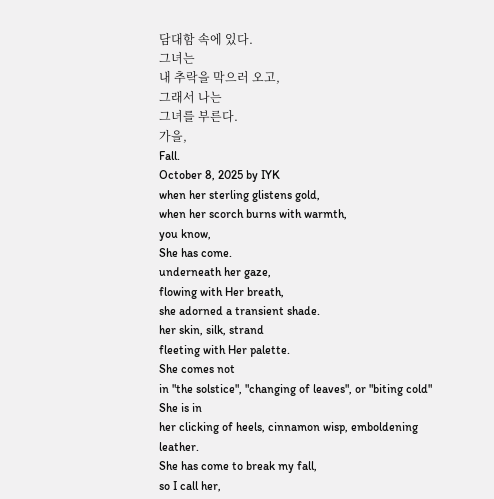담대함 속에 있다.
그녀는
내 추락을 막으러 오고,
그래서 나는
그녀를 부른다.
가을,
Fall.
October 8, 2025 by IYK
when her sterling glistens gold,
when her scorch burns with warmth,
you know,
She has come.
underneath her gaze,
flowing with Her breath,
she adorned a transient shade.
her skin, silk, strand
fleeting with Her palette.
She comes not
in "the solstice", "changing of leaves", or "biting cold"
She is in
her clicking of heels, cinnamon wisp, emboldening leather.
She has come to break my fall,
so I call her,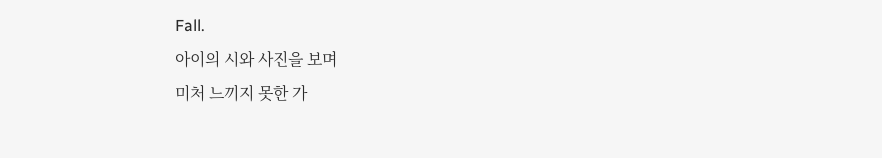Fall.
아이의 시와 사진을 보며
미처 느끼지 못한 가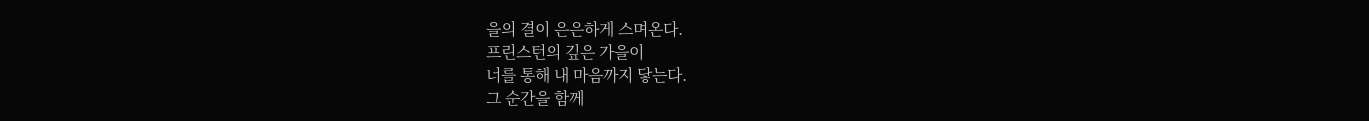을의 결이 은은하게 스며온다.
프린스턴의 깊은 가을이
너를 통해 내 마음까지 닿는다.
그 순간을 함께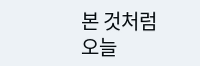본 것처럼
오늘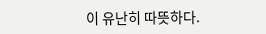이 유난히 따뜻하다.